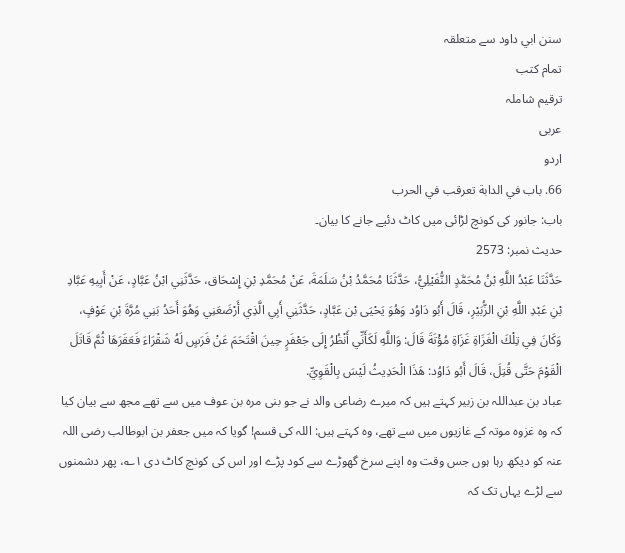سنن ابي داود سے متعلقہ
تمام کتب
ترقیم شاملہ
عربی
اردو
66. باب في الدابة تعرقب في الحرب
باب: جانور کی کونچ لڑائی میں کاٹ دئیے جانے کا بیان۔
حدیث نمبر: 2573
حَدَّثَنَا عَبْدُ اللَّهِ بْنُ مُحَمَّدٍ النُّفَيْلِيُّ، حَدَّثَنَا مُحَمَّدُ بْنُ سَلَمَةَ، عَنْ مُحَمَّدِ بْنِ إِسْحَاق، حَدَّثَنِي ابْنُ عَبَّادٍ، عَنْ أَبِيهِ عَبَّادِ بْنِ عَبْدِ اللَّهِ بْنِ الزُّبَيْرِ، قَالَ أَبُو دَاوُد وَهُوَ يَحْيَى بْن عَبَّادٍ، حَدَّثَنِي أَبِي الَّذِي أَرْضَعَنِي وَهُوَ أَحَدُ بَنِي مُرَّةَ بْنِ عَوْفٍ، وَكَانَ فِي تِلْكَ الْغَزَاةِ غَزَاةِ مُؤْتَةَ قَالَ: وَاللَّهِ لَكَأَنِّي أَنْظُرُ إِلَى جَعْفَرٍ حِينَ اقْتَحَمَ عَنْ فَرَسٍ لَهُ شَقْرَاءَ فَعَقَرَهَا ثُمَّ قَاتَلَ الْقَوْمَ حَتَّى قُتِلَ، قَالَ أَبُو دَاوُد: هَذَا الْحَدِيثُ لَيْسَ بِالْقَوِيِّ.
عباد بن عبداللہ بن زبیر کہتے ہیں کہ میرے رضاعی والد نے جو بنی مرہ بن عوف میں سے تھے مجھ سے بیان کیا کہ وہ غزوہ موتہ کے غازیوں میں سے تھے، وہ کہتے ہیں: اللہ کی قسم! گویا کہ میں جعفر بن ابوطالب رضی اللہ عنہ کو دیکھ رہا ہوں جس وقت وہ اپنے سرخ گھوڑے سے کود پڑے اور اس کی کونچ کاٹ دی ۱؎، پھر دشمنوں سے لڑے یہاں تک کہ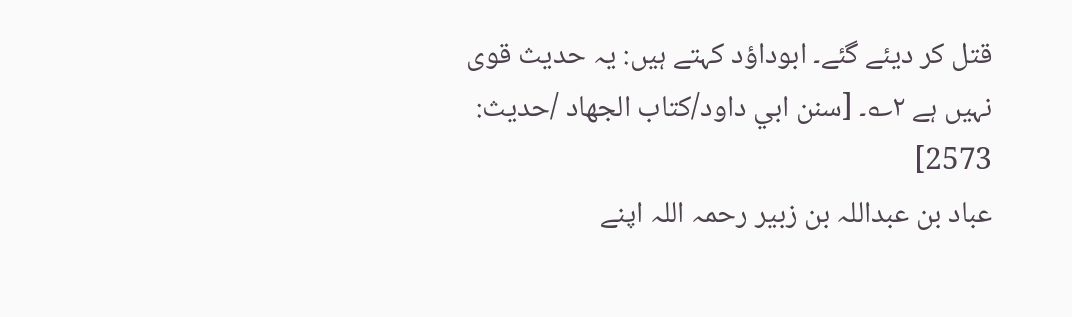قتل کر دیئے گئے۔ ابوداؤد کہتے ہیں: یہ حدیث قوی نہیں ہے ۲؎۔ [سنن ابي داود/كتاب الجهاد /حدیث: 2573]
عباد بن عبداللہ بن زبیر رحمہ اللہ اپنے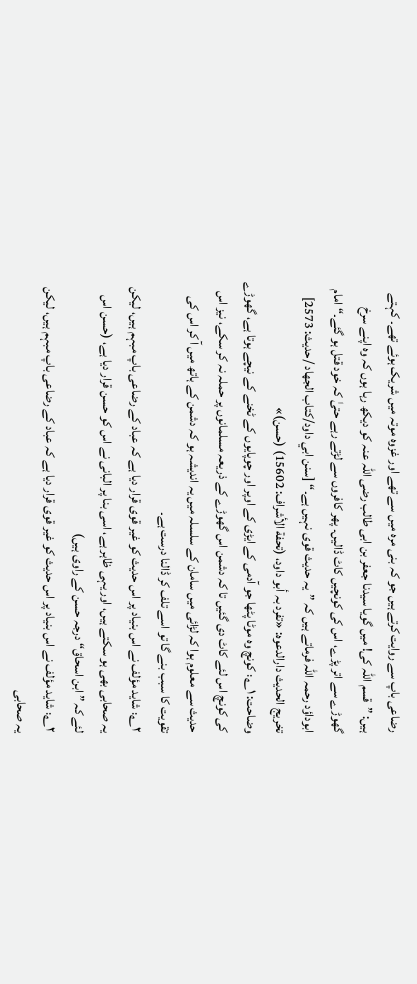رضاعی باپ سے روایت کرتے ہیں جو کہ بنی مرہ میں سے تھے اور غزوہ موتہ میں شریک ہوئے تھے۔ کہتے ہیں: ”قسم اللہ کی! میں گویا سیدنا جعفر بن ابی طالب رضی اللہ عنہ کو دیکھ رہا ہوں کہ وہ اپنے سرخ گھوڑے سے اتر پڑے، اس کی کونچیں کاٹ ڈالیں۔ پھر کافروں سے لڑتے رہے حتیٰ کہ خود قتل ہو گئے۔“ امام ابوداؤد رحمہ اللہ فرماتے ہیں کہ ”یہ حدیث قوی نہیں ہے۔“ [سنن ابي داود/كتاب الجهاد /حدیث: 2573]
تخریج الحدیث دارالدعوہ: «تفرد بہ أبو داود، (تحفة الأشراف: 15602) (حسن)»
وضاحت: ۱؎: کونچ وہ موٹا پٹھا جو آدمی کے ایڑی کے اوپر اور چوپایوں کے ٹخنے کے نیچے ہوتا ہے، گھوڑے کی کونچ اس لئے کاٹ دی گئیں تا کہ دشمن اس گھوڑے کے ذریعہ مسلمانوں پر حملہ نہ کر سکے، نیز اس حدیث سے معلوم ہوا کہ لڑائی میں سامان کے سلسلہ میں یہ اندیشہ ہو کہ دشمن کے ہاتھ میں آ کر اس کی تقویت کا سبب بنے گا تو اسے تلف کر ڈالنا درست ہے۔
۲؎: شاید مؤلف نے اس بنیاد پر اس حدیث کو غیر قوی قرار دیا ہے کہ عباد کے رضاعی باپ مبہم ہیں، لیکن یہ صحابی بھی ہو سکتے ہیں، اور یہی ظاہر ہے، اسی بنا پر البانی نے اس کو حسن قرار دیا ہے، (حسن اس لئے کہ ”ابن اسحاق“ درجہ حسن کے راوی ہیں)
۲؎: شاید مؤلف نے اس بنیاد پر اس حدیث کو غیر قوی قرار دیا ہے کہ عباد کے رضاعی باپ مبہم ہیں، لیکن یہ صحابی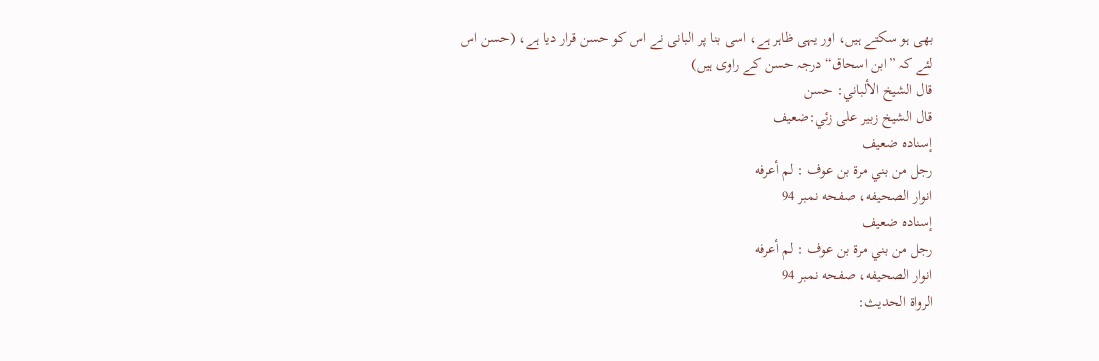بھی ہو سکتے ہیں، اور یہی ظاہر ہے، اسی بنا پر البانی نے اس کو حسن قرار دیا ہے، (حسن اس لئے کہ ”ابن اسحاق“ درجہ حسن کے راوی ہیں)
قال الشيخ الألباني: حسن
قال الشيخ زبير على زئي:ضعيف
إسناده ضعيف
رجل من بني مرة بن عوف : لم أعرفه
انوار الصحيفه، صفحه نمبر 94
إسناده ضعيف
رجل من بني مرة بن عوف : لم أعرفه
انوار الصحيفه، صفحه نمبر 94
الرواة الحديث: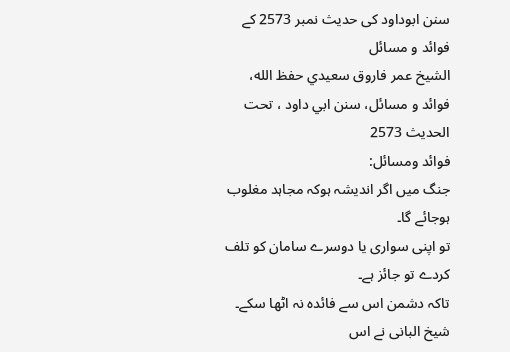سنن ابوداود کی حدیث نمبر 2573 کے فوائد و مسائل
الشيخ عمر فاروق سعيدي حفظ الله، فوائد و مسائل، سنن ابي داود ، تحت الحديث 2573
فوائد ومسائل:
جنگ میں اگر اندیشہ ہوکہ مجاہد مغلوب ہوجائے گا۔
تو اپنی سواری یا دوسرے سامان کو تلف کردے تو جائز ہے۔
تاکہ دشمن اس سے فائدہ نہ اٹھا سکے۔
شیخ البانی نے اس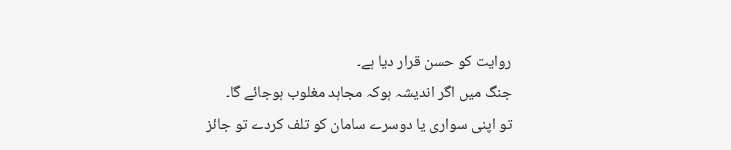روایت کو حسن قرار دیا ہے۔
جنگ میں اگر اندیشہ ہوکہ مجاہد مغلوب ہوجائے گا۔
تو اپنی سواری یا دوسرے سامان کو تلف کردے تو جائز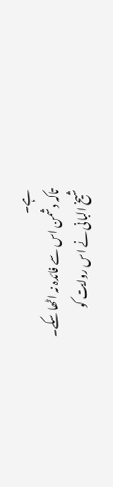ہے۔
تاکہ دشمن اس سے فائدہ نہ اٹھا سکے۔
شیخ البانی نے اس روایت کو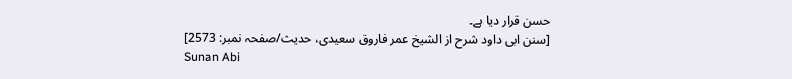حسن قرار دیا ہے۔
[سنن ابی داود شرح از الشیخ عمر فاروق سعیدی، حدیث/صفحہ نمبر: 2573]
Sunan Abi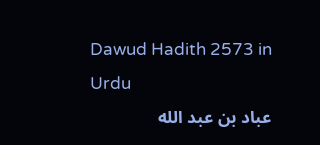Dawud Hadith 2573 in Urdu
عباد بن عبد الله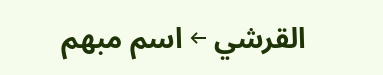القرشي ← اسم مبهم